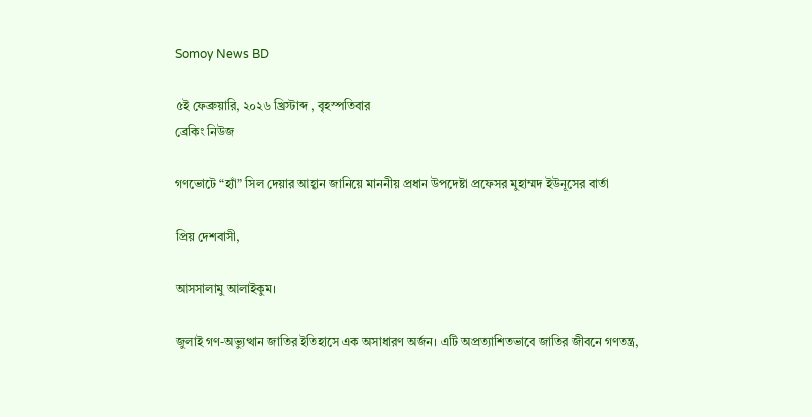Somoy News BD

৫ই ফেব্রুয়ারি, ২০২৬ খ্রিস্টাব্দ , বৃহস্পতিবার
ব্রেকিং নিউজ

গণভোটে “হ্যাঁ” সিল দেয়ার আহ্বান জানিয়ে মাননীয় প্রধান উপদেষ্টা প্রফেসর মুহাম্মদ ইউনূসের বার্তা

প্রিয় দেশবাসী,

আসসালামু আলাইকুম।

জুলাই গণ-অভ্যুত্থান জাতির ইতিহাসে এক অসাধারণ অর্জন। এটি অপ্রত্যাশিতভাবে জাতির জীবনে গণতন্ত্র,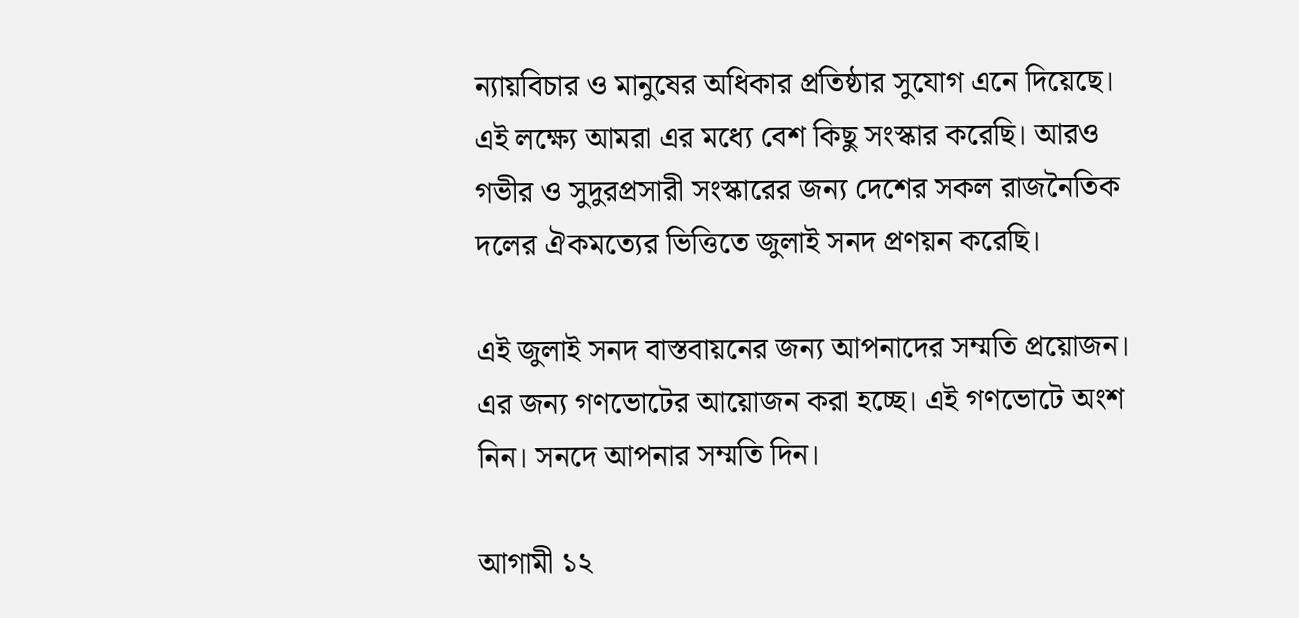ন্যায়বিচার ও মানুষের অধিকার প্রতিষ্ঠার সুযোগ এনে দিয়েছে। এই লক্ষ্যে আমরা এর মধ্যে বেশ কিছু সংস্কার করেছি। আরও গভীর ও সুদুরপ্রসারী সংস্কারের জন্য দেশের সকল রাজনৈতিক দলের ঐকমত্যের ভিত্তিতে জুলাই সনদ প্রণয়ন করেছি।

এই জুলাই সনদ বাস্তবায়নের জন্য আপনাদের সম্মতি প্রয়োজন। এর জন্য গণভোটের আয়োজন করা হচ্ছে। এই গণভোটে অংশ নিন। সনদে আপনার সম্মতি দিন।

আগামী ১২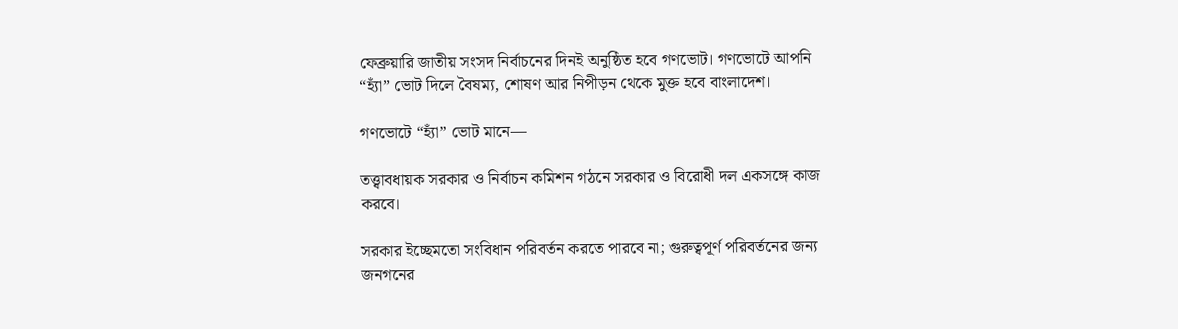ফেব্রুয়ারি জাতীয় সংসদ নির্বাচনের দিনই অনুষ্ঠিত হবে গণভোট। গণভোটে আপনি “হ্যাঁ” ভোট দিলে বৈষম্য, শোষণ আর নিপীড়ন থেকে মুক্ত হবে বাংলাদেশ।

গণভোটে “হ্যাঁ” ভোট মানে—

তত্ত্বাবধায়ক সরকার ও নির্বাচন কমিশন গঠনে সরকার ও বিরোধী দল একসঙ্গে কাজ করবে।

সরকার ইচ্ছেমতো সংবিধান পরিবর্তন করতে পারবে না; গুরুত্বপূর্ণ পরিবর্তনের জন্য জনগনের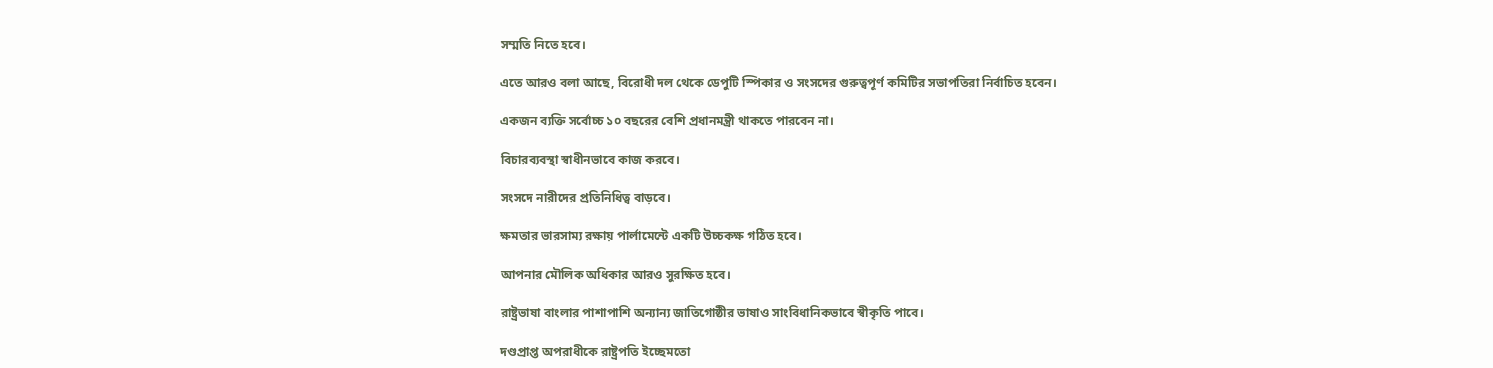সম্মতি নিতে হবে।

এতে আরও বলা আছে, বিরোধী দল থেকে ডেপুটি স্পিকার ও সংসদের গুরুত্বপূর্ণ কমিটির সভাপতিরা নির্বাচিত হবেন।

একজন ব্যক্তি সর্বোচ্চ ১০ বছরের বেশি প্রধানমন্ত্রী থাকতে পারবেন না।

বিচারব্যবস্থা স্বাধীনভাবে কাজ করবে।

সংসদে নারীদের প্রতিনিধিত্ব বাড়বে।

ক্ষমতার ভারসাম্য রক্ষায় পার্লামেন্টে একটি উচ্চকক্ষ গঠিত হবে।

আপনার মৌলিক অধিকার আরও সুরক্ষিত হবে।

রাষ্ট্রভাষা বাংলার পাশাপাশি অন্যান্য জাতিগোষ্ঠীর ভাষাও সাংবিধানিকভাবে স্বীকৃতি পাবে।

দণ্ডপ্রাপ্ত অপরাধীকে রাষ্ট্রপতি ইচ্ছেমতো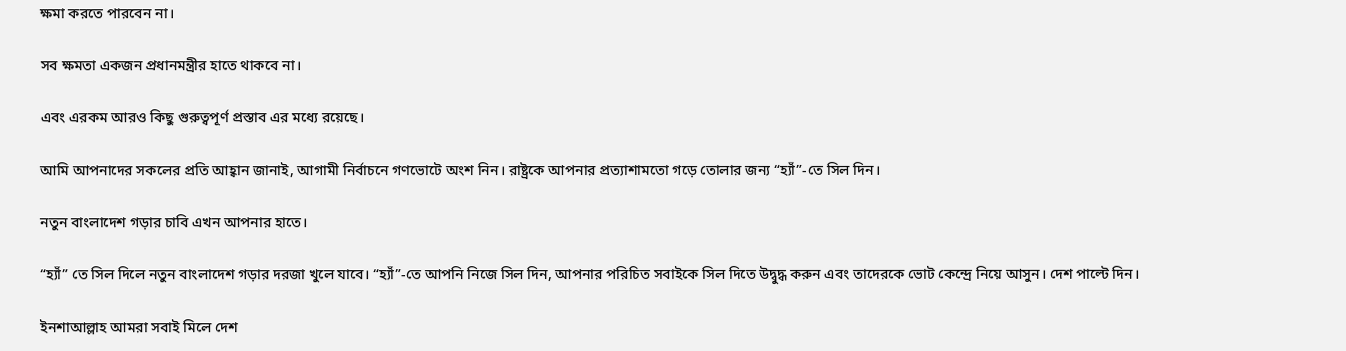ক্ষমা করতে পারবেন না।

সব ক্ষমতা একজন প্রধানমন্ত্রীর হাতে থাকবে না।

এবং এরকম আরও কিছু গুরুত্বপূর্ণ প্রস্তাব এর মধ্যে রয়েছে।

আমি আপনাদের সকলের প্রতি আহ্বান জানাই, আগামী নির্বাচনে গণভোটে অংশ নিন। রাষ্ট্রকে আপনার প্রত্যাশামতো গড়ে তোলার জন্য “হ্যাঁ”-তে সিল দিন।

নতুন বাংলাদেশ গড়ার চাবি এখন আপনার হাতে।

“হ্যাঁ” তে সিল দিলে নতুন বাংলাদেশ গড়ার দরজা খুলে যাবে। “হ্যাঁ”-তে আপনি নিজে সিল দিন, আপনার পরিচিত সবাইকে সিল দিতে উদ্বুদ্ধ করুন এবং তাদেরকে ভোট কেন্দ্রে নিয়ে আসুন। দেশ পাল্টে দিন।

ইনশাআল্লাহ আমরা সবাই মিলে দেশ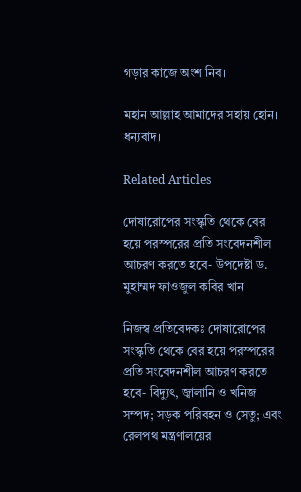গড়ার কাজে অংশ নিব।

মহান আল্লাহ আমাদের সহায় হোন। ধন্যবাদ।

Related Articles

দোষারোপের সংস্কৃতি থেকে বের হয়ে পরস্পরের প্রতি সংবেদনশীল আচরণ করতে হবে- উপদেষ্টা ড. মুহাম্মদ ফাওজুল কবির খান

নিজস্ব প্রতিবেদকঃ দোষারোপের সংস্কৃতি থেকে বের হয়ে পরস্পরের প্রতি সংবেদনশীল আচরণ করতে হবে- বিদ্যুৎ, জ্বালানি ও খনিজ সম্পদ; সড়ক পরিবহন ও সেতু; এবং রেলপথ মন্ত্রণালয়ের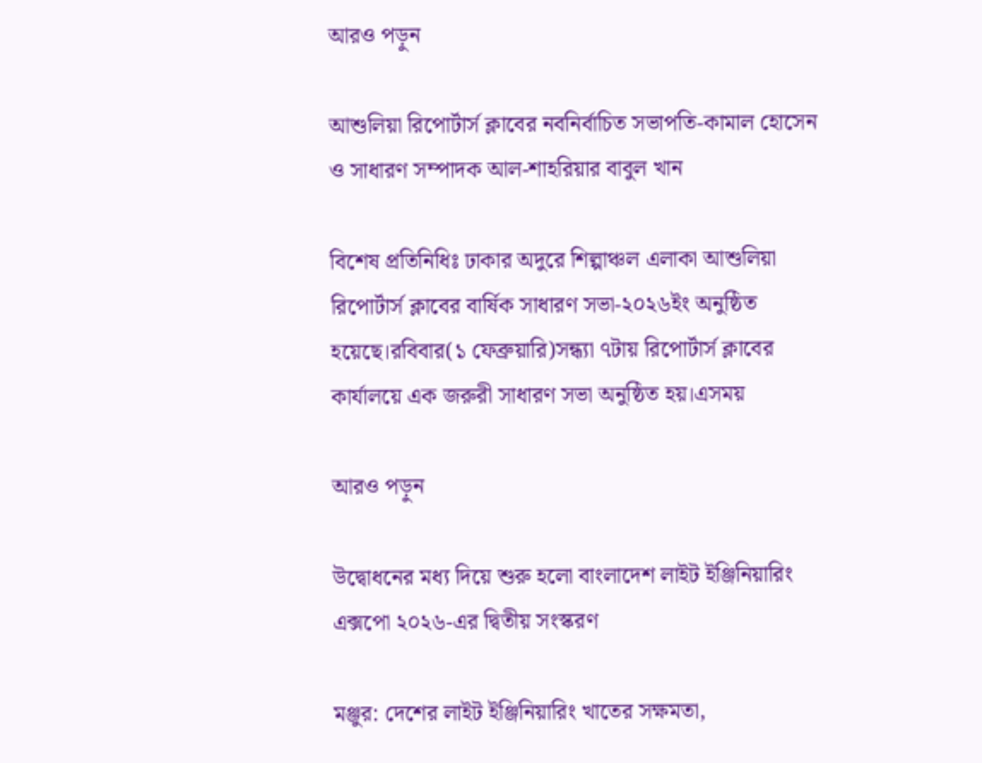আরও পড়ুন

আশুলিয়া রিপোর্টার্স ক্লাবের নবনির্বাচিত সভাপতি-কামাল হোসেন ও সাধারণ সম্পাদক আল-শাহরিয়ার বাবুল খান

বিশেষ প্রতিনিধিঃ ঢাকার অদুরে শিল্পাঞ্চল এলাকা আশুলিয়া রিপোর্টার্স ক্লাবের বার্ষিক সাধারণ সভা-২০২৬ইং অনুষ্ঠিত হয়েছে।রবিবার(১ ফেব্রুয়ারি)সন্ধ্যা ৭টায় রিপোর্টার্স ক্লাবের কার্যালয়ে এক জরুরী সাধারণ সভা অনুষ্ঠিত হয়।এসময়

আরও পড়ুন

উদ্বোধনের মধ্য দিয়ে শুরু হলো বাংলাদেশ লাইট ইঞ্জিনিয়ারিং এক্সপো ২০২৬-এর দ্বিতীয় সংস্করণ

মঞ্জুর: দেশের লাইট ইঞ্জিনিয়ারিং খাতের সক্ষমতা,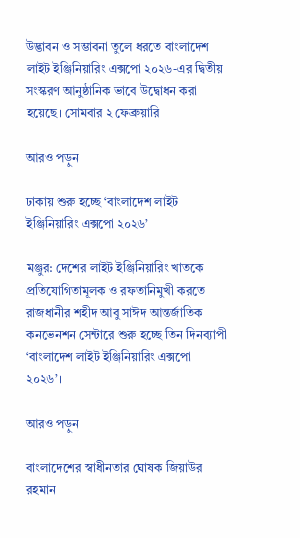উদ্ভাবন ও সম্ভাবনা তুলে ধরতে বাংলাদেশ লাইট ইঞ্জিনিয়ারিং এক্সপো ২০২৬-এর দ্বিতীয় সংস্করণ আনুষ্ঠানিক ভাবে উদ্বোধন করা হয়েছে। সোমবার ২ ফেব্রুয়ারি

আরও পড়ুন

ঢাকায় শুরু হচ্ছে ‘বাংলাদেশ লাইট ইঞ্জিনিয়ারিং এক্সপো ২০২৬’

মঞ্জুর: দেশের লাইট ইঞ্জিনিয়ারিং খাতকে প্রতিযোগিতামূলক ও রফতানিমুখী করতে  রাজধানীর শহীদ আবু সাঈদ আন্তর্জাতিক কনভেনশন সেন্টারে শুরু হচ্ছে তিন দিনব্যাপী ‘বাংলাদেশ লাইট ইঞ্জিনিয়ারিং এক্সপো ২০২৬’।

আরও পড়ুন

বাংলাদেশের স্বাধীনতার ঘোষক জিয়াউর রহমান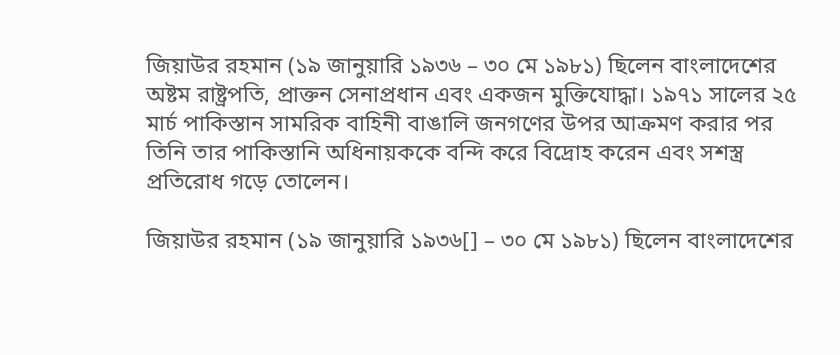জিয়াউর রহমান (১৯ জানুয়ারি ১৯৩৬ – ৩০ মে ১৯৮১) ছিলেন বাংলাদেশের অষ্টম রাষ্ট্রপতি, প্রাক্তন সেনাপ্রধান এবং একজন মুক্তিযোদ্ধা। ১৯৭১ সালের ২৫ মার্চ পাকিস্তান সামরিক বাহিনী বাঙালি জনগণের উপর আক্রমণ করার পর তিনি তার পাকিস্তানি অধিনায়ককে বন্দি করে বিদ্রোহ করেন এবং সশস্ত্র প্রতিরোধ গড়ে তোলেন।

জিয়াউর রহমান (১৯ জানুয়ারি ১৯৩৬[] – ৩০ মে ১৯৮১) ছিলেন বাংলাদেশের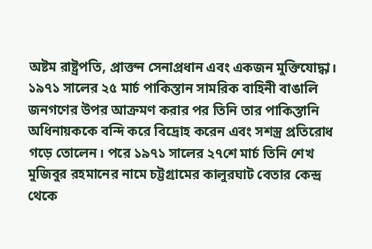অষ্টম রাষ্ট্রপতি, প্রাক্তন সেনাপ্রধান এবং একজন মুক্তিযোদ্ধা। ১৯৭১ সালের ২৫ মার্চ পাকিস্তান সামরিক বাহিনী বাঙালি জনগণের উপর আক্রমণ করার পর তিনি তার পাকিস্তানি অধিনায়ককে বন্দি করে বিদ্রোহ করেন এবং সশস্ত্র প্রতিরোধ গড়ে তোলেন। পরে ১৯৭১ সালের ২৭শে মার্চ তিনি শেখ মুজিবুর রহমানের নামে চট্টগ্রামের কালুরঘাট বেতার কেন্দ্র থেকে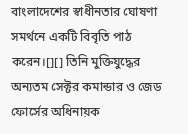বাংলাদেশের স্বাধীনতার ঘোষণা সমর্থনে একটি বিবৃতি পাঠ করেন।[][] তিনি মুক্তিযুদ্ধের অন্যতম সেক্টর কমান্ডার ও জেড ফোর্সের অধিনায়ক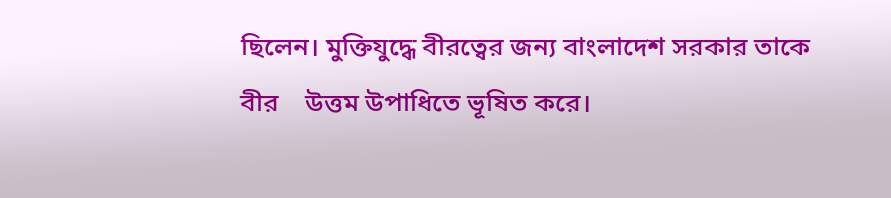ছিলেন। মুক্তিযুদ্ধে বীরত্বের জন্য বাংলাদেশ সরকার তাকে বীর    উত্তম উপাধিতে ভূষিত করে।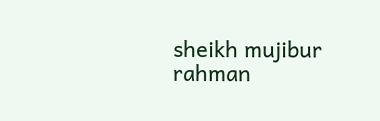sheikh mujibur rahman